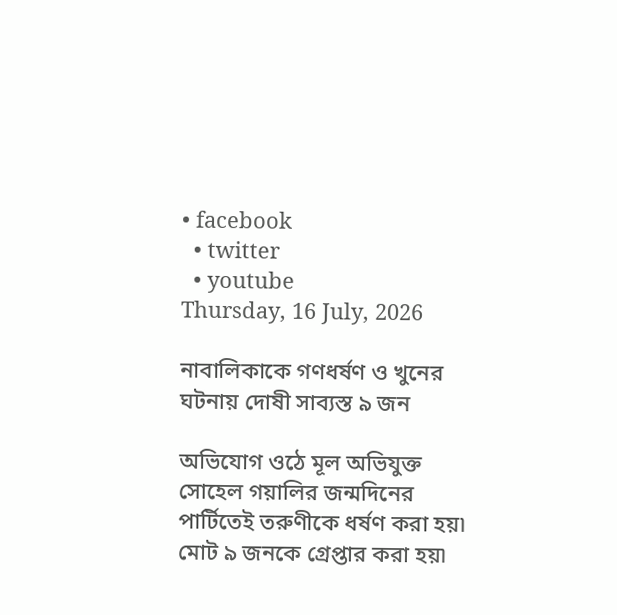• facebook
  • twitter
  • youtube
Thursday, 16 July, 2026

নাবালিকাকে গণধর্ষণ ও খুনের ঘটনায় দোষী সাব্যস্ত ৯ জন

অভিযোগ ওঠে মূল অভিযুক্ত সোহেল গয়ালির জন্মদিনের পার্টিতেই তরুণীকে ধর্ষণ করা হয়৷ মোট ৯ জনকে গ্রেপ্তার করা হয়৷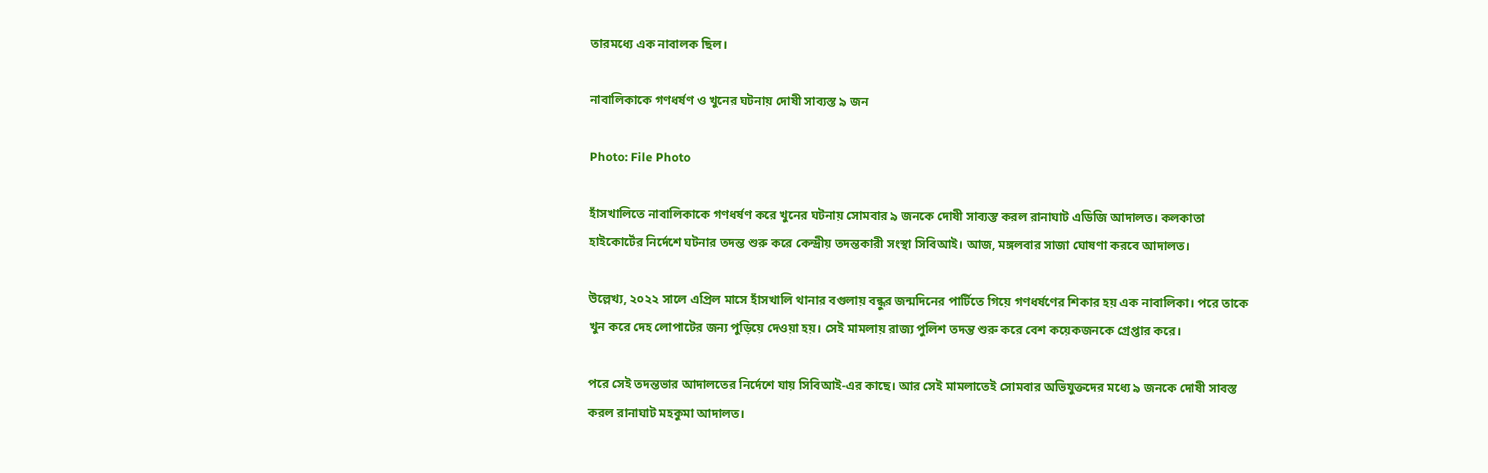তারমধ্যে এক নাবালক ছিল।

নাবালিকাকে গণধর্ষণ ও খুনের ঘটনায় দোষী সাব্যস্ত ৯ জন

Photo: File Photo

হাঁসখালিতে নাবালিকাকে গণধর্ষণ করে খুনের ঘটনায় সোমবার ৯ জনকে দোষী সাব্যস্ত করল রানাঘাট এডিজি আদালত। কলকাতা হাইকোর্টের নির্দেশে ঘটনার তদন্ত শুরু করে কেন্দ্রীয় তদন্তকারী সংস্থা সিবিআই। আজ, মঙ্গলবার সাজা ঘোষণা করবে আদালত।

উল্লেখ্য, ২০২২ সালে এপ্রিল মাসে হাঁসখালি থানার বগুলায় বন্ধুর জন্মদিনের পার্টিতে গিয়ে গণধর্ষণের শিকার হয় এক নাবালিকা। পরে তাকে খুন করে দেহ লোপাটের জন্য পুড়িয়ে দেওয়া হয়। সেই মামলায় রাজ্য পুলিশ তদন্ত শুরু করে বেশ কয়েকজনকে গ্রেপ্তার করে।

পরে সেই তদন্তভার আদালতের নির্দেশে যায় সিবিআই-এর কাছে। আর সেই মামলাতেই সোমবার অভিযুক্তদের মধ্যে ৯ জনকে দোষী সাবস্ত করল রানাঘাট মহকুমা আদালত।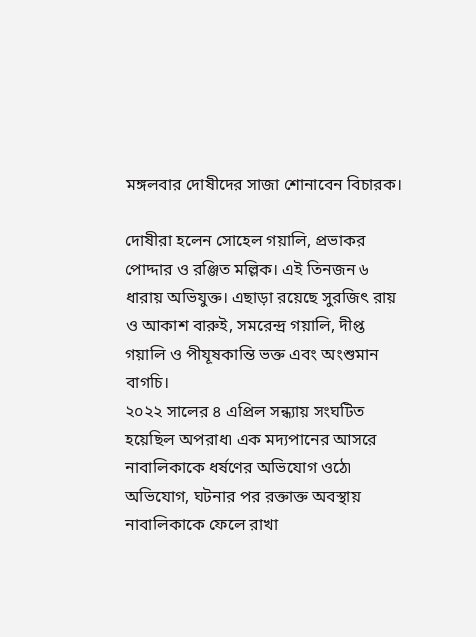মঙ্গলবার দোষীদের সাজা শোনাবেন বিচারক।

দোষীরা হলেন সোহেল গয়ালি, প্রভাকর পোদ্দার ও রঞ্জিত মল্লিক। এই তিনজন ৬ ধারায় অভিযুক্ত। এছাড়া রয়েছে সুরজিৎ রায় ও আকাশ বারুই, সমরেন্দ্র গয়ালি, দীপ্ত গয়ালি ও পীযূষকান্তি ভক্ত এবং অংশুমান বাগচি।
২০২২ সালের ৪ এপ্রিল সন্ধ্যায় সংঘটিত হয়েছিল অপরাধ৷ এক মদ্যপানের আসরে নাবালিকাকে ধর্ষণের অভিযোগ ওঠে৷ অভিযোগ, ঘটনার পর রক্তাক্ত অবস্থায় নাবালিকাকে ফেলে রাখা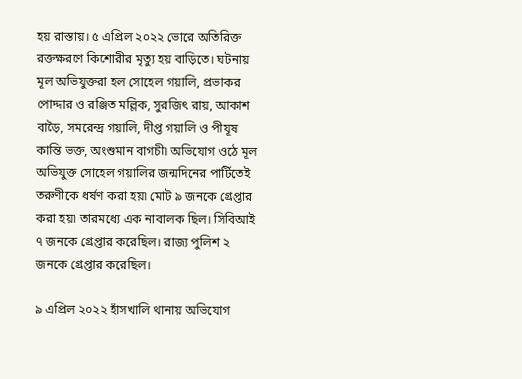হয় রাস্তায়। ৫ এপ্রিল ২০২২ ভোরে অতিরিক্ত রক্তক্ষরণে কিশোরীর মৃত্যু হয় বাড়িতে। ঘটনায় মূল অভিযুক্তরা হল সোহেল গয়ালি, প্রভাকর পোদ্দার ও রঞ্জিত মল্লিক, সুরজিৎ রায়, আকাশ বাড়ৈ, সমরেন্দ্র গয়ালি, দীপ্ত গয়ালি ও পীযূষ কান্তি ভক্ত, অংশুমান বাগচী৷ অভিযোগ ওঠে মূল অভিযুক্ত সোহেল গয়ালির জন্মদিনের পার্টিতেই তরুণীকে ধর্ষণ করা হয়৷ মোট ৯ জনকে গ্রেপ্তার করা হয়৷ তারমধ্যে এক নাবালক ছিল। সিবিআই ৭ জনকে গ্রেপ্তার করেছিল। রাজ্য পুলিশ ২ জনকে গ্রেপ্তার করেছিল।

৯ এপ্রিল ২০২২ হাঁসখালি থানায় অভিযোগ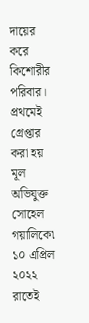দায়ের করে কিশোরীর পরিবার। প্রথমেই গ্রেপ্তার করা হয় মূল অভিযুক্ত সোহেল গয়ালিকে৷ ১০ এপ্রিল ২০২২ রাতেই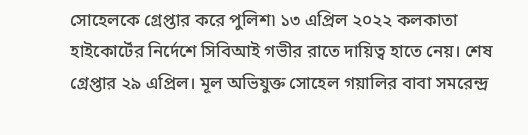সোহেলকে গ্রেপ্তার করে পুলিশ৷ ১৩ এপ্রিল ২০২২ কলকাতা হাইকোর্টের নির্দেশে সিবিআই গভীর রাতে দায়িত্ব হাতে নেয়। শেষ গ্রেপ্তার ২৯ এপ্রিল। মূল অভিযুক্ত সোহেল গয়ালির বাবা সমরেন্দ্র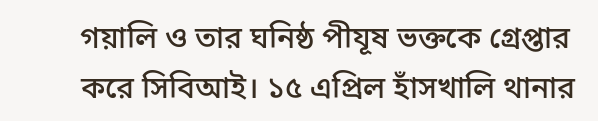গয়ালি ও তার ঘনিষ্ঠ পীযূষ ভক্তকে গ্রেপ্তার করে সিবিআই। ১৫ এপ্রিল হাঁসখালি থানার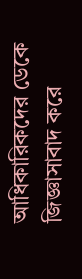আধিকারিকদের ডেকে জিজ্ঞাসাবাদ করে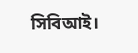সিবিআই।